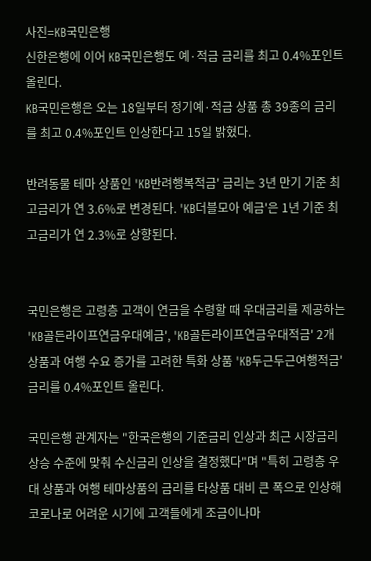사진=KB국민은행
신한은행에 이어 KB국민은행도 예·적금 금리를 최고 0.4%포인트 올린다.
KB국민은행은 오는 18일부터 정기예·적금 상품 총 39종의 금리를 최고 0.4%포인트 인상한다고 15일 밝혔다.

반려동물 테마 상품인 'KB반려행복적금' 금리는 3년 만기 기준 최고금리가 연 3.6%로 변경된다. 'KB더블모아 예금'은 1년 기준 최고금리가 연 2.3%로 상향된다.


국민은행은 고령층 고객이 연금을 수령할 때 우대금리를 제공하는 'KB골든라이프연금우대예금', 'KB골든라이프연금우대적금' 2개 상품과 여행 수요 증가를 고려한 특화 상품 'KB두근두근여행적금' 금리를 0.4%포인트 올린다.

국민은행 관계자는 "한국은행의 기준금리 인상과 최근 시장금리 상승 수준에 맞춰 수신금리 인상을 결정했다"며 "특히 고령층 우대 상품과 여행 테마상품의 금리를 타상품 대비 큰 폭으로 인상해 코로나로 어려운 시기에 고객들에게 조금이나마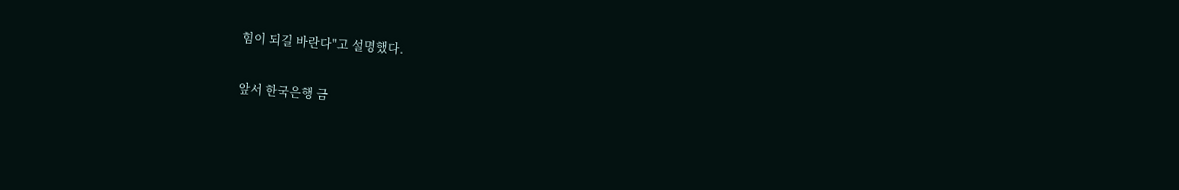힘이 되길 바란다"고 설명했다.

앞서 한국은행 금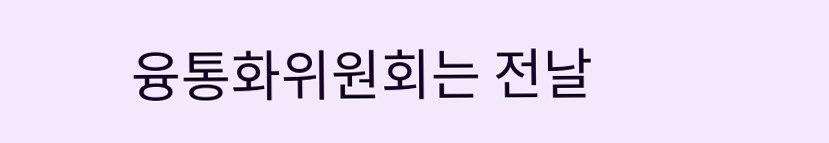융통화위원회는 전날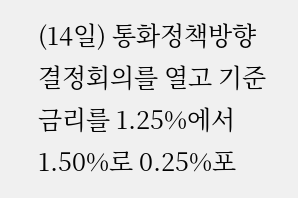(14일) 통화정책방향 결정회의를 열고 기준금리를 1.25%에서 1.50%로 0.25%포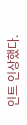인트 인상했다.